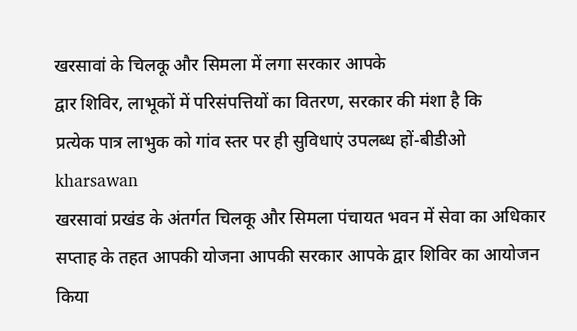खरसावां के चिलकू और सिमला में लगा सरकार आपके
द्वार शिविर, लाभूकों में परिसंपत्तियों का वितरण, सरकार की मंशा है कि
प्रत्येक पात्र लाभुक को गांव स्तर पर ही सुविधाएं उपलब्ध हों-बीडीओ
kharsawan
खरसावां प्रखंड के अंतर्गत चिलकू और सिमला पंचायत भवन में सेवा का अधिकार सप्ताह के तहत आपकी योजना आपकी सरकार आपके द्वार शिविर का आयोजन किया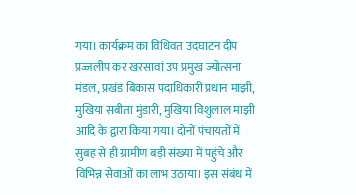गया। कार्यक्रम का विधिवत उदघाटन दीप प्रज्जलीप कर खरसावां उप प्रमुख ज्योत्सना मंडल, प्रखंड बिकास पदाधिकारी प्रधान माझी, मुखिया सबीता मुंडारी, मुखिया विशुलाल माझी आदि के द्वारा किया गया। दोनों पंचायतों में सुबह से ही ग्रामीण बड़ी संख्या में पहुंचे और विभिन्न सेवाओं का लाभ उठाया। इस संबंध में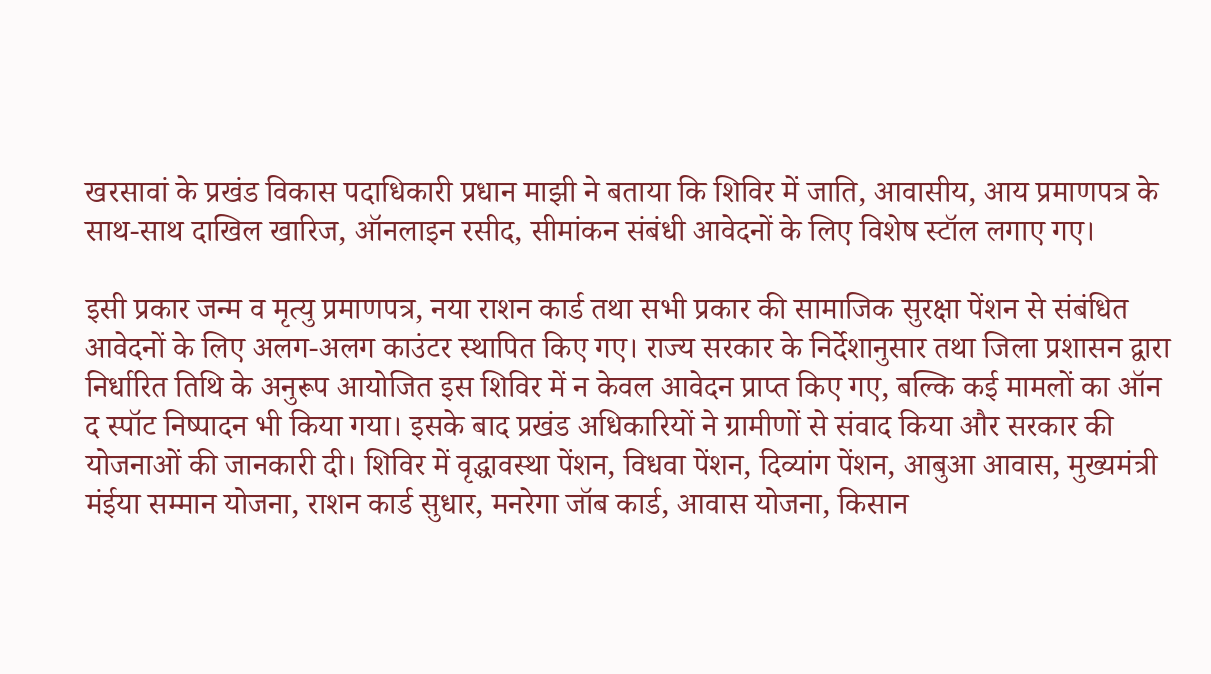खरसावां के प्रखंड विकास पदाधिकारी प्रधान माझी ने बताया कि शिविर में जाति, आवासीय, आय प्रमाणपत्र के साथ-साथ दाखिल खारिज, ऑनलाइन रसीद, सीमांकन संबंधी आवेदनों के लिए विशेष स्टॉल लगाए गए।

इसी प्रकार जन्म व मृत्यु प्रमाणपत्र, नया राशन कार्ड तथा सभी प्रकार की सामाजिक सुरक्षा पेंशन से संबंधित आवेदनों के लिए अलग-अलग काउंटर स्थापित किए गए। राज्य सरकार के निर्देशानुसार तथा जिला प्रशासन द्वारा निर्धारित तिथि के अनुरूप आयोजित इस शिविर में न केवल आवेदन प्राप्त किए गए, बल्कि कई मामलों का ऑन द स्पॉट निष्पादन भी किया गया। इसके बाद प्रखंड अधिकारियों ने ग्रामीणों से संवाद किया और सरकार की योजनाओं की जानकारी दी। शिविर में वृद्धावस्था पेंशन, विधवा पेंशन, दिव्यांग पेंशन, आबुआ आवास, मुख्यमंत्री मंईया सम्मान योजना, राशन कार्ड सुधार, मनरेगा जॉब कार्ड, आवास योजना, किसान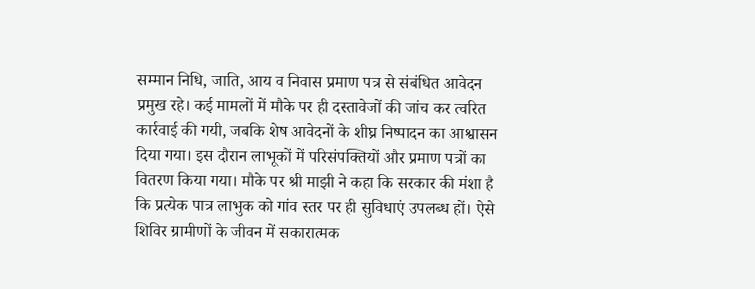सम्मान निधि, जाति, आय व निवास प्रमाण पत्र से संबंधित आवेदन प्रमुख रहे। कई मामलों में मौके पर ही दस्तावेजों की जांच कर त्वरित कार्रवाई की गयी, जबकि शेष आवेदनों के शीघ्र निष्पादन का आश्वासन दिया गया। इस दौरान लाभूकों में परिसंपक्तियों और प्रमाण पत्रों का वितरण किया गया। मौके पर श्री माझी ने कहा कि सरकार की मंशा है कि प्रत्येक पात्र लाभुक को गांव स्तर पर ही सुविधाएं उपलब्ध हों। ऐसे शिविर ग्रामीणों के जीवन में सकारात्मक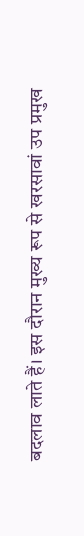बदलाव लाते हैं। इस दौरान मुख्य रूप से खरसावां उप प्रमुख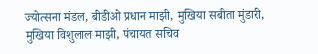ज्योत्सना मंडल, बीडीओ प्रधान माझी, मुखिया सबीता मुंडारी, मुखिया विशुलाल माझी, पंचायत सचिव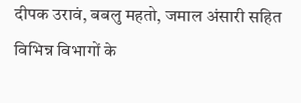दीपक उरावं, बबलु महतो, जमाल अंसारी सहित विभिन्न विभागों के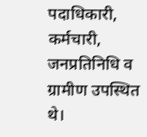पदाधिकारी, कर्मचारी, जनप्रतिनिधि व ग्रामीण उपस्थित थे।